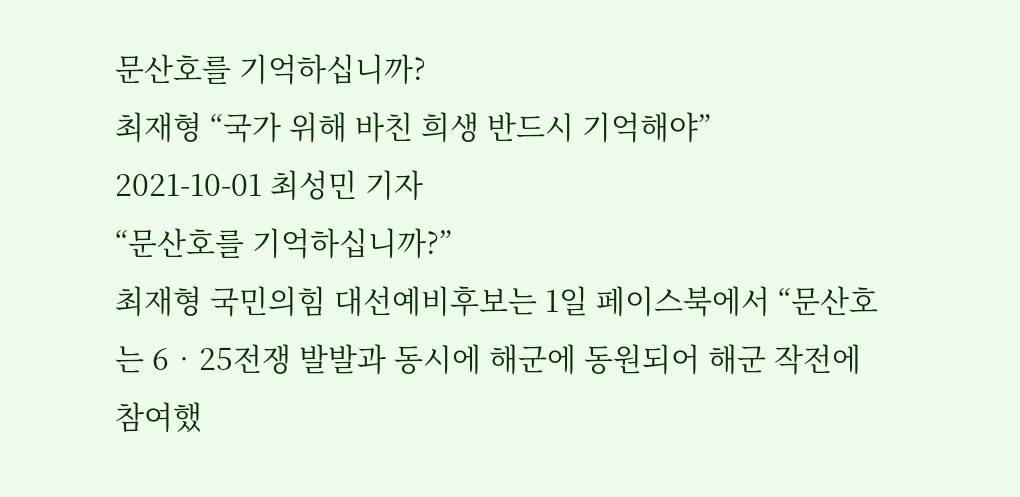문산호를 기억하십니까?
최재형 “국가 위해 바친 희생 반드시 기억해야”
2021-10-01 최성민 기자
“문산호를 기억하십니까?”
최재형 국민의힘 대선예비후보는 1일 페이스북에서 “문산호는 6‧25전쟁 발발과 동시에 해군에 동원되어 해군 작전에 참여했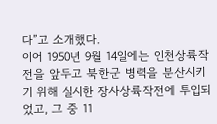다”고 소개했다.
이어 1950년 9월 14일에는 인천상륙작전을 앞두고 북한군 병력을 분산시키기 위해 실시한 장사상륙작전에 투입되었고, 그 중 11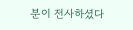분이 전사하셨다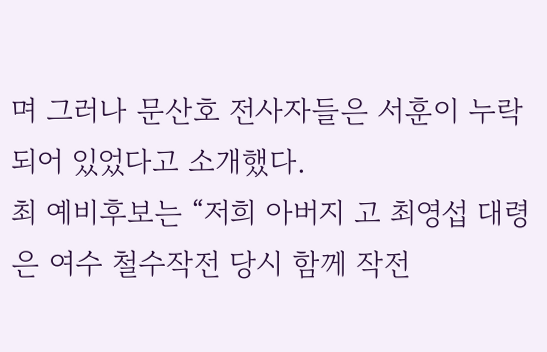며 그러나 문산호 전사자들은 서훈이 누락되어 있었다고 소개했다.
최 예비후보는 “저희 아버지 고 최영섭 대령은 여수 철수작전 당시 함께 작전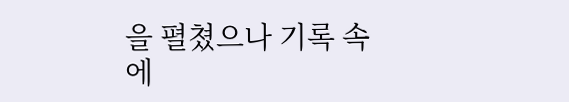을 펼쳤으나 기록 속에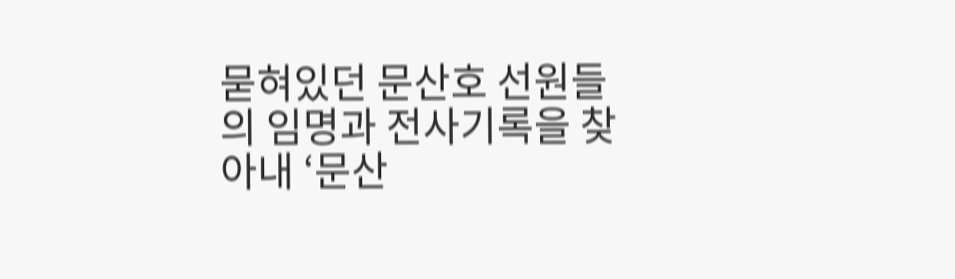묻혀있던 문산호 선원들의 임명과 전사기록을 찾아내 ‘문산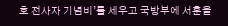호 전사자 기념비’를 세우고 국방부에 서훈을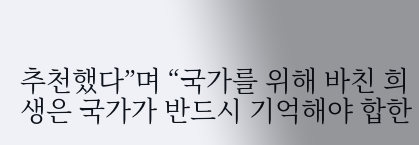추천했다”며 “국가를 위해 바친 희생은 국가가 반드시 기억해야 합한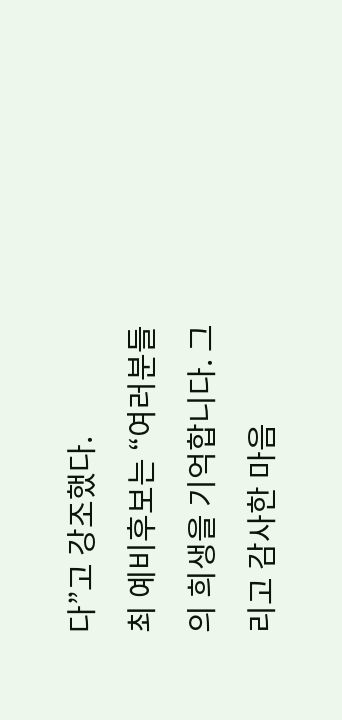다”고 강조했다.
최 예비후보는 “여러분들의 희생을 기억합니다. 그리고 감사한 마음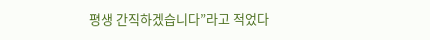평생 간직하겠습니다”라고 적었다